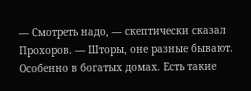— Смотреть надо, — скептически сказал Прохоров. — Шторы, оне разные бывают. Особенно в богатых домах. Есть такие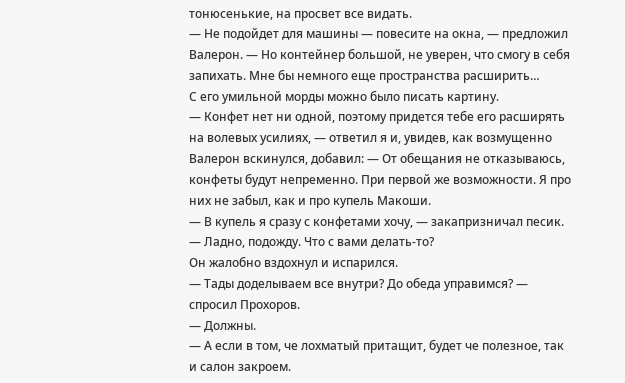тонюсенькие, на просвет все видать.
— Не подойдет для машины — повесите на окна, — предложил Валерон. — Но контейнер большой, не уверен, что смогу в себя запихать. Мне бы немного еще пространства расширить…
С его умильной морды можно было писать картину.
— Конфет нет ни одной, поэтому придется тебе его расширять на волевых усилиях, — ответил я и, увидев, как возмущенно Валерон вскинулся, добавил: — От обещания не отказываюсь, конфеты будут непременно. При первой же возможности. Я про них не забыл, как и про купель Макоши.
— В купель я сразу с конфетами хочу, — закапризничал песик. — Ладно, подожду. Что с вами делать-то?
Он жалобно вздохнул и испарился.
— Тады доделываем все внутри? До обеда управимся? — спросил Прохоров.
— Должны.
— А если в том, че лохматый притащит, будет че полезное, так и салон закроем.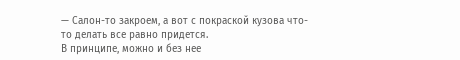— Салон-то закроем, а вот с покраской кузова что-то делать все равно придется.
В принципе, можно и без нее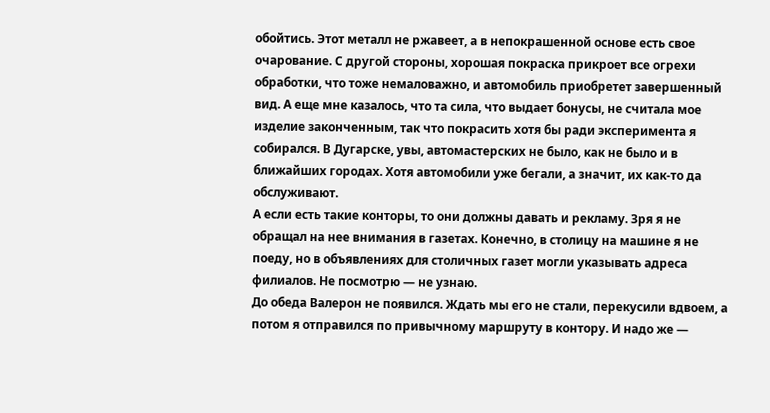обойтись. Этот металл не ржавеет, а в непокрашенной основе есть свое очарование. С другой стороны, хорошая покраска прикроет все огрехи обработки, что тоже немаловажно, и автомобиль приобретет завершенный вид. А еще мне казалось, что та сила, что выдает бонусы, не считала мое изделие законченным, так что покрасить хотя бы ради эксперимента я собирался. В Дугарске, увы, автомастерских не было, как не было и в ближайших городах. Хотя автомобили уже бегали, а значит, их как-то да обслуживают.
А если есть такие конторы, то они должны давать и рекламу. Зря я не обращал на нее внимания в газетах. Конечно, в столицу на машине я не поеду, но в объявлениях для столичных газет могли указывать адреса филиалов. Не посмотрю — не узнаю.
До обеда Валерон не появился. Ждать мы его не стали, перекусили вдвоем, а потом я отправился по привычному маршруту в контору. И надо же —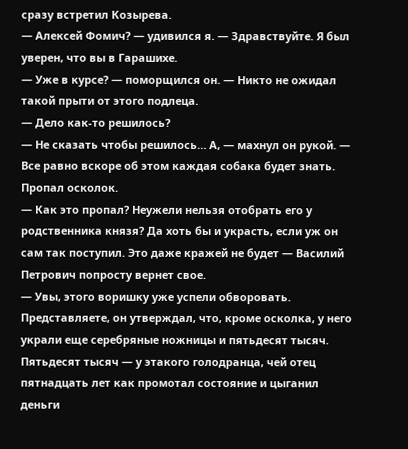сразу встретил Козырева.
— Алексей Фомич? — удивился я. — Здравствуйте. Я был уверен, что вы в Гарашихе.
— Уже в курсе? — поморщился он. — Никто не ожидал такой прыти от этого подлеца.
— Дело как-то решилось?
— Не сказать чтобы решилось… А, — махнул он рукой. — Все равно вскоре об этом каждая собака будет знать. Пропал осколок.
— Как это пропал? Неужели нельзя отобрать его у родственника князя? Да хоть бы и украсть, если уж он сам так поступил. Это даже кражей не будет — Василий Петрович попросту вернет свое.
— Увы, этого воришку уже успели обворовать. Представляете, он утверждал, что, кроме осколка, у него украли еще серебряные ножницы и пятьдесят тысяч. Пятьдесят тысяч — у этакого голодранца, чей отец пятнадцать лет как промотал состояние и цыганил деньги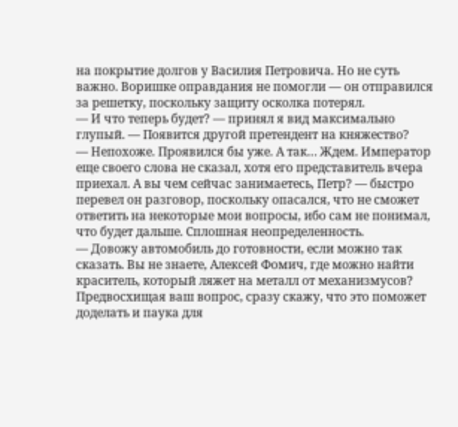на покрытие долгов у Василия Петровича. Но не суть важно. Воришке оправдания не помогли — он отправился за решетку, поскольку защиту осколка потерял.
— И что теперь будет? — принял я вид максимально глупый. — Появится другой претендент на княжество?
— Непохоже. Проявился бы уже. А так… Ждем. Император еще своего слова не сказал, хотя его представитель вчера приехал. А вы чем сейчас занимаетесь, Петр? — быстро перевел он разговор, поскольку опасался, что не сможет ответить на некоторые мои вопросы, ибо сам не понимал, что будет дальше. Сплошная неопределенность.
— Довожу автомобиль до готовности, если можно так сказать. Вы не знаете, Алексей Фомич, где можно найти краситель, который ляжет на металл от механизмусов? Предвосхищая ваш вопрос, сразу скажу, что это поможет доделать и паука для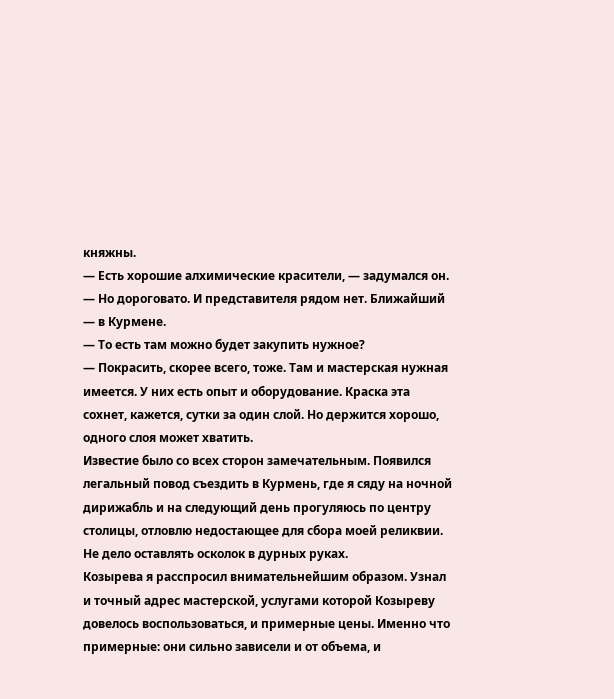княжны.
— Есть хорошие алхимические красители, — задумался он. — Но дороговато. И представителя рядом нет. Ближайший — в Курмене.
— То есть там можно будет закупить нужное?
— Покрасить, скорее всего, тоже. Там и мастерская нужная имеется. У них есть опыт и оборудование. Краска эта сохнет, кажется, сутки за один слой. Но держится хорошо, одного слоя может хватить.
Известие было со всех сторон замечательным. Появился легальный повод съездить в Курмень, где я сяду на ночной дирижабль и на следующий день прогуляюсь по центру столицы, отловлю недостающее для сбора моей реликвии. Не дело оставлять осколок в дурных руках.
Козырева я расспросил внимательнейшим образом. Узнал и точный адрес мастерской, услугами которой Козыреву довелось воспользоваться, и примерные цены. Именно что примерные: они сильно зависели и от объема, и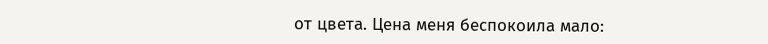от цвета. Цена меня беспокоила мало: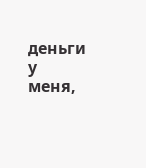деньги у меня,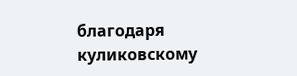благодаря куликовскому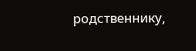родственнику,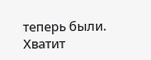теперь были. Хватит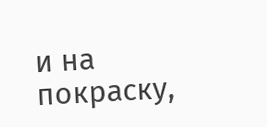и на покраску,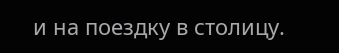и на поездку в столицу.